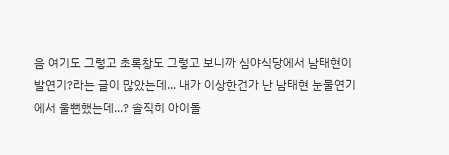음 여기도 그렇고 초록창도 그렇고 보니까 심야식당에서 남태현이 발연기?라는 글이 많았는데... 내가 이상한건가 난 남태현 눈물연기에서 울뻔했는데...? 솔직히 아이돌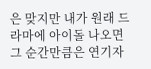은 맞지만 내가 원래 드라마에 아이돌 나오면 그 순간만큼은 연기자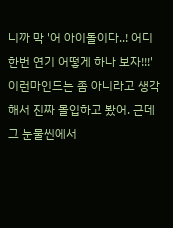니까 막 '어 아이돌이다..! 어디 한번 연기 어떻게 하나 보자!!!' 이런마인드는 좀 아니라고 생각해서 진짜 몰입하고 봤어. 근데 그 눈물씬에서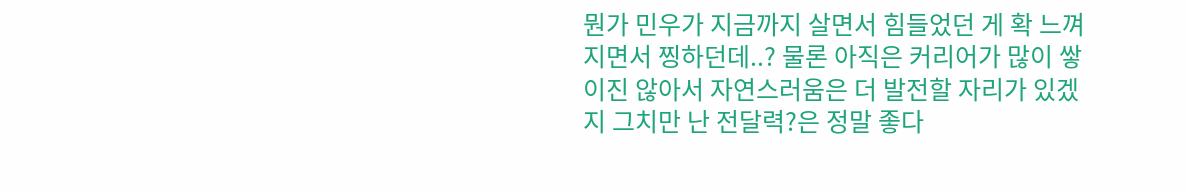뭔가 민우가 지금까지 살면서 힘들었던 게 확 느껴지면서 찡하던데..? 물론 아직은 커리어가 많이 쌓이진 않아서 자연스러움은 더 발전할 자리가 있겠지 그치만 난 전달력?은 정말 좋다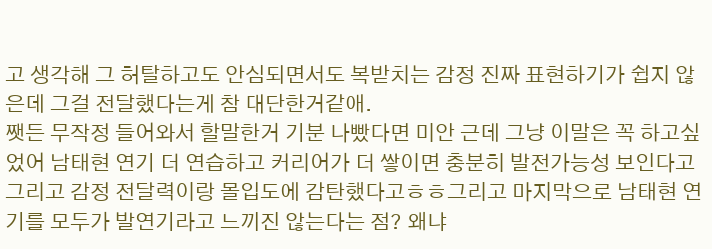고 생각해 그 허탈하고도 안심되면서도 복받치는 감정 진짜 표현하기가 쉽지 않은데 그걸 전달했다는게 참 대단한거같애.
쨋든 무작정 들어와서 할말한거 기분 나빴다면 미안 근데 그냥 이말은 꼭 하고싶었어 남태현 연기 더 연습하고 커리어가 더 쌓이면 충분히 발전가능성 보인다고 그리고 감정 전달력이랑 몰입도에 감탄했다고ㅎㅎ그리고 마지막으로 남태현 연기를 모두가 발연기라고 느끼진 않는다는 점? 왜냐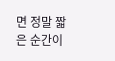면 정말 짧은 순간이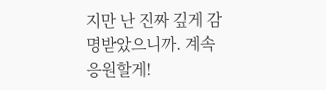지만 난 진짜 깊게 감명받았으니까. 계속 응원할게!